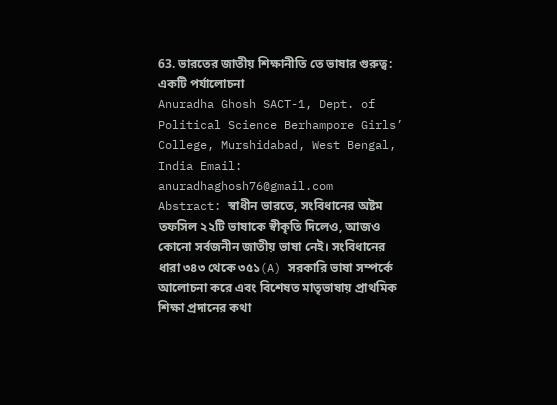63. ভারতের জাতীয় শিক্ষানীতি তে ভাষার গুরুত্ব: একটি পর্যালোচনা
Anuradha Ghosh SACT-1, Dept. of Political Science Berhampore Girls’ College, Murshidabad, West Bengal, India Email: anuradhaghosh76@gmail.com
Abstract: স্বাধীন ভারতে, সংবিধানের অষ্টম তফসিল ২২টি ভাষাকে স্বীকৃতি দিলেও, আজও কোনো সর্বজনীন জাতীয় ভাষা নেই। সংবিধানের ধারা ৩৪৩ থেকে ৩৫১(A) সরকারি ভাষা সম্পর্কে আলোচনা করে এবং বিশেষত মাতৃভাষায় প্রাথমিক শিক্ষা প্রদানের কথা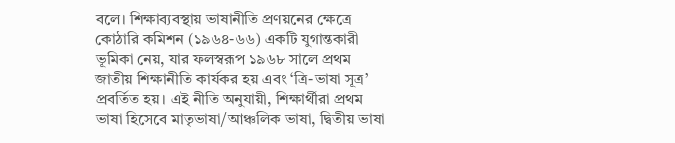বলে। শিক্ষাব্যবস্থায় ভাষানীতি প্রণয়নের ক্ষেত্রে কোঠারি কমিশন (১৯৬৪-৬৬) একটি যুগান্তকারী ভূমিকা নেয়, যার ফলস্বরূপ ১৯৬৮ সালে প্রথম জাতীয় শিক্ষানীতি কার্যকর হয় এবং ‘ত্রি-ভাষা সূত্র’ প্রবর্তিত হয়। এই নীতি অনুযায়ী, শিক্ষার্থীরা প্রথম ভাষা হিসেবে মাতৃভাষা/আঞ্চলিক ভাষা, দ্বিতীয় ভাষা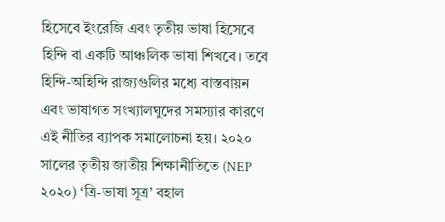হিসেবে ইংরেজি এবং তৃতীয় ভাষা হিসেবে হিন্দি বা একটি আঞ্চলিক ভাষা শিখবে। তবে হিন্দি-অহিন্দি রাজ্যগুলির মধ্যে বাস্তবায়ন এবং ভাষাগত সংখ্যালঘুদের সমস্যার কারণে এই নীতির ব্যাপক সমালোচনা হয়। ২০২০ সালের তৃতীয় জাতীয় শিক্ষানীতিতে (NEP ২০২০) ‘ত্রি-ভাষা সূত্র’ বহাল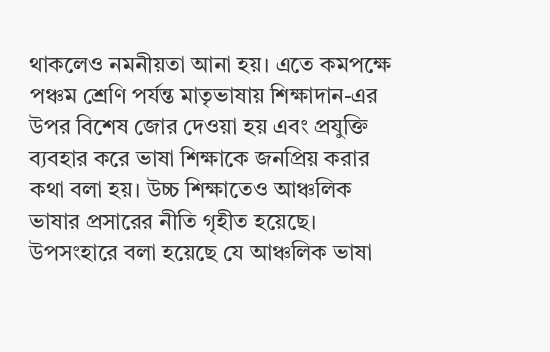থাকলেও নমনীয়তা আনা হয়। এতে কমপক্ষে পঞ্চম শ্রেণি পর্যন্ত মাতৃভাষায় শিক্ষাদান-এর উপর বিশেষ জোর দেওয়া হয় এবং প্রযুক্তি ব্যবহার করে ভাষা শিক্ষাকে জনপ্রিয় করার কথা বলা হয়। উচ্চ শিক্ষাতেও আঞ্চলিক ভাষার প্রসারের নীতি গৃহীত হয়েছে। উপসংহারে বলা হয়েছে যে আঞ্চলিক ভাষা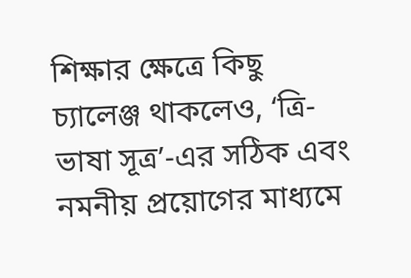শিক্ষার ক্ষেত্রে কিছু চ্যালেঞ্জ থাকলেও, ‘ত্রি-ভাষা সূত্র’-এর সঠিক এবং নমনীয় প্রয়োগের মাধ্যমে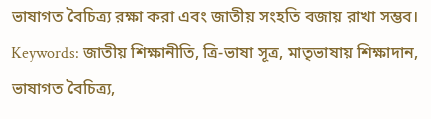ভাষাগত বৈচিত্র্য রক্ষা করা এবং জাতীয় সংহতি বজায় রাখা সম্ভব।
Keywords: জাতীয় শিক্ষানীতি, ত্রি-ভাষা সূত্র, মাতৃভাষায় শিক্ষাদান, ভাষাগত বৈচিত্র্য,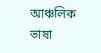আঞ্চলিক ভাষা